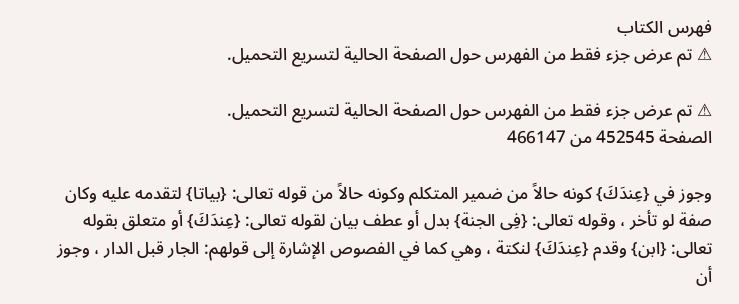فهرس الكتاب
⚠ تم عرض جزء فقط من الفهرس حول الصفحة الحالية لتسريع التحميل.

⚠ تم عرض جزء فقط من الفهرس حول الصفحة الحالية لتسريع التحميل.
الصفحة 452545 من 466147

وجوز في {عِندَكَ} كونه حالاً من ضمير المتكلم وكونه حالاً من قوله تعالى: {بياتا} لتقدمه عليه وكان صفة لو تأخر ، وقوله تعالى: {فِى الجنة} بدل أو عطف بيان لقوله تعالى: {عِندَكَ} أو متعلق بقوله تعالى: {ابن} وقدم {عِندَكَ} لنكتة ، وهي كما في الفصوص الإشارة إلى قولهم: الجار قبل الدار ، وجوز أن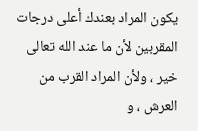يكون المراد بعندك أعلى درجات المقربين لأن ما عند الله تعالى خير ، ولأن المراد القرب من العرش ، و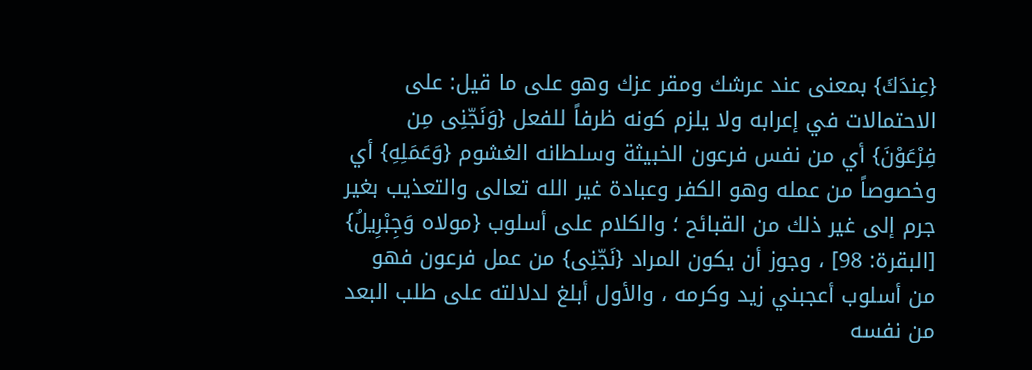{عِندَكَ} بمعنى عند عرشك ومقر عزك وهو على ما قيل: على الاحتمالات في إعرابه ولا يلزم كونه ظرفاً للفعل {وَنَجّنِى مِن فِرْعَوْنَ} أي من نفس فرعون الخبيثة وسلطانه الغشوم {وَعَمَلِهِ} أي وخصوصاً من عمله وهو الكفر وعبادة غير الله تعالى والتعذيب بغير جرم إلى غير ذلك من القبائح ؛ والكلام على أسلوب {مولاه وَجِبْرِيلُ} [البقرة: 98] ، وجوز أن يكون المراد {نَجّنِى} من عمل فرعون فهو من أسلوب أعجبني زيد وكرمه ، والأول أبلغ لدلالته على طلب البعد من نفسه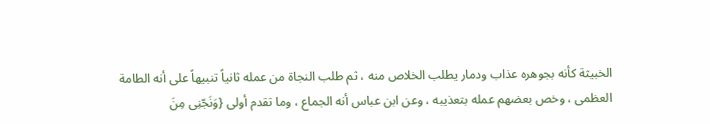الخبيثة كأنه بجوهره عذاب ودمار يطلب الخلاص منه ، ثم طلب النجاة من عمله ثانياً تنبيهاً على أنه الطامة العظمى ، وخص بعضهم عمله بتعذيبه ، وعن ابن عباس أنه الجماع ، وما تقدم أولى {وَنَجّنِى مِنَ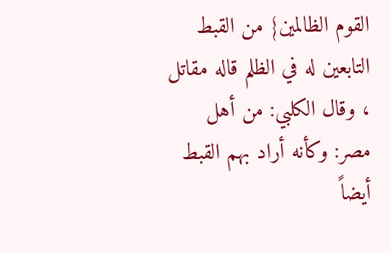القوم الظالمين} من القبط التابعين له في الظلم قاله مقاتل ، وقال الكلبي: من أهل مصر: وكأنه أراد بهم القبط أيضاً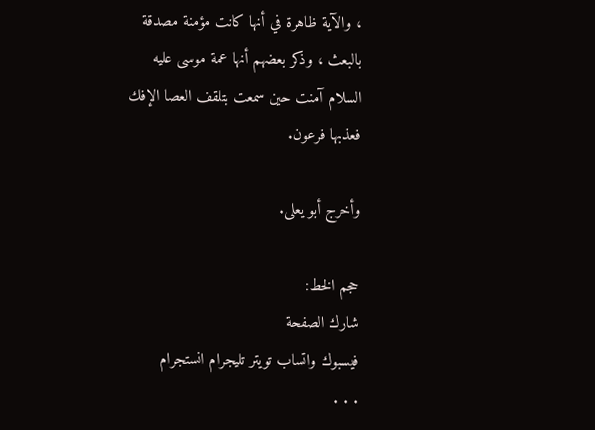، والآية ظاهرة في أنها كانت مؤمنة مصدقة بالبعث ، وذكر بعضهم أنها عمة موسى عليه السلام آمنت حين سمعت بتلقف العصا الإفك فعذبها فرعون.

وأخرج أبو يعلى.

حجم الخط:
شارك الصفحة
فيسبوك واتساب تويتر تليجرام انستجرام
. . .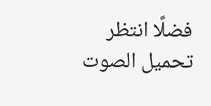فضلًا انتظر تحميل الصوت